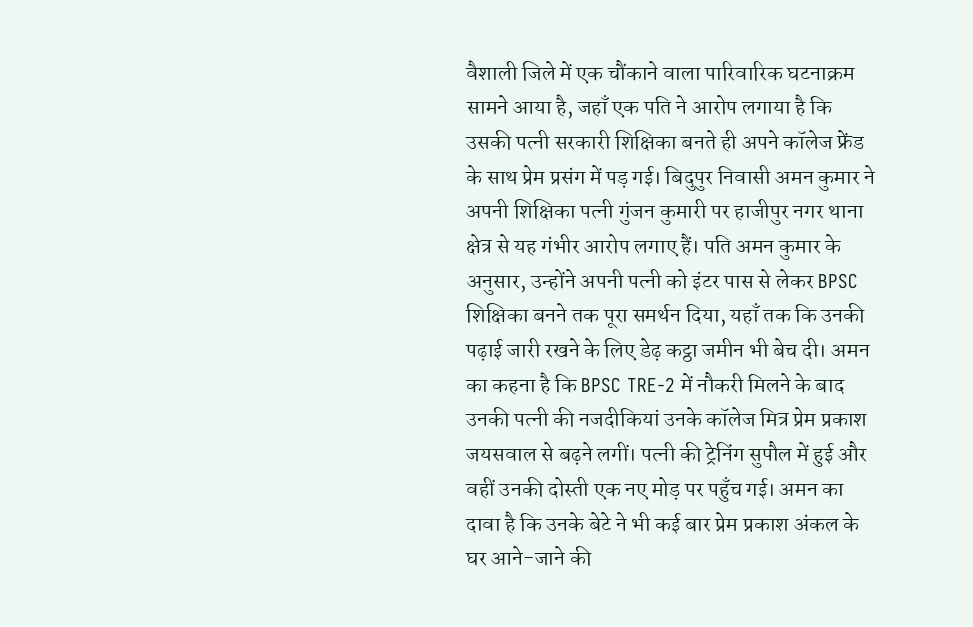वैशाली जिले में एक चौंकाने वाला पारिवारिक घटनाक्रम सामने आया है, जहाँ एक पति ने आरोप लगाया है कि उसकी पत्नी सरकारी शिक्षिका बनते ही अपने कॉलेज फ्रेंड के साथ प्रेम प्रसंग में पड़ गई। बिदुपुर निवासी अमन कुमार ने अपनी शिक्षिका पत्नी गुंजन कुमारी पर हाजीपुर नगर थाना क्षेत्र से यह गंभीर आरोप लगाए हैं। पति अमन कुमार के अनुसार, उन्होंने अपनी पत्नी को इंटर पास से लेकर BPSC शिक्षिका बनने तक पूरा समर्थन दिया, यहाँ तक कि उनकी पढ़ाई जारी रखने के लिए डेढ़ कट्ठा जमीन भी बेच दी। अमन का कहना है कि BPSC TRE-2 में नौकरी मिलने के बाद उनकी पत्नी की नजदीकियां उनके कॉलेज मित्र प्रेम प्रकाश जयसवाल से बढ़ने लगीं। पत्नी की ट्रेनिंग सुपौल में हुई और वहीं उनकी दोस्ती एक नए मोड़ पर पहुँच गई। अमन का दावा है कि उनके बेटे ने भी कई बार प्रेम प्रकाश अंकल के घर आने-जाने की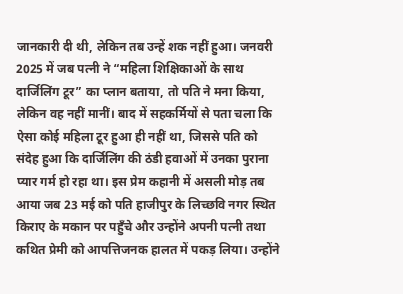जानकारी दी थी, लेकिन तब उन्हें शक नहीं हुआ। जनवरी 2025 में जब पत्नी ने “महिला शिक्षिकाओं के साथ दार्जिलिंग टूर” का प्लान बताया, तो पति ने मना किया, लेकिन वह नहीं मानीं। बाद में सहकर्मियों से पता चला कि ऐसा कोई महिला टूर हुआ ही नहीं था, जिससे पति को संदेह हुआ कि दार्जिलिंग की ठंडी हवाओं में उनका पुराना प्यार गर्म हो रहा था। इस प्रेम कहानी में असली मोड़ तब आया जब 23 मई को पति हाजीपुर के लिच्छवि नगर स्थित किराए के मकान पर पहुँचे और उन्होंने अपनी पत्नी तथा कथित प्रेमी को आपत्तिजनक हालत में पकड़ लिया। उन्होंने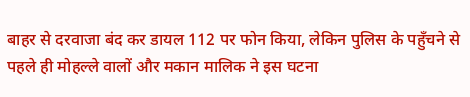बाहर से दरवाजा बंद कर डायल 112 पर फोन किया, लेकिन पुलिस के पहुँचने से पहले ही मोहल्ले वालों और मकान मालिक ने इस घटना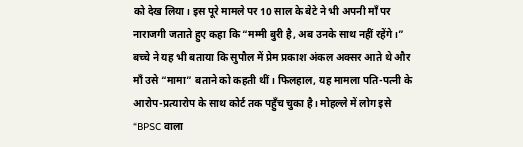को देख लिया। इस पूरे मामले पर 10 साल के बेटे ने भी अपनी माँ पर नाराजगी जताते हुए कहा कि “मम्मी बुरी है, अब उनके साथ नहीं रहेंगे।” बच्चे ने यह भी बताया कि सुपौल में प्रेम प्रकाश अंकल अक्सर आते थे और माँ उसे “मामा” बताने को कहती थीं। फिलहाल, यह मामला पति-पत्नी के आरोप-प्रत्यारोप के साथ कोर्ट तक पहुँच चुका है। मोहल्ले में लोग इसे “BPSC वाला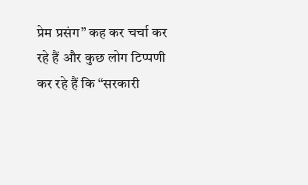प्रेम प्रसंग” कह कर चर्चा कर रहे हैं और कुछ लोग टिप्पणी कर रहे हैं कि “सरकारी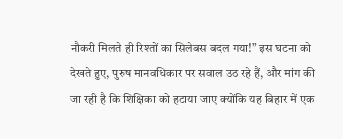नौकरी मिलते ही रिश्तों का सिलेबस बदल गया!” इस घटना को देखते हुए, पुरुष मानवधिकार पर सवाल उठ रहे हैं, और मांग की जा रही है कि शिक्षिका को हटाया जाए क्योंकि यह बिहार में एक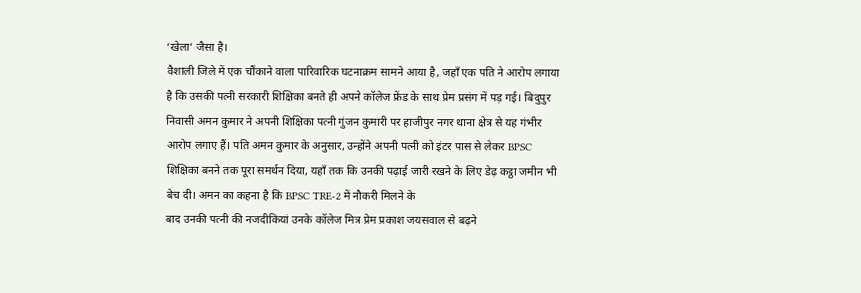‘खेला’ जैसा है।
वैशाली जिले में एक चौंकाने वाला पारिवारिक घटनाक्रम सामने आया है, जहाँ एक पति ने आरोप लगाया है कि उसकी पत्नी सरकारी शिक्षिका बनते ही अपने कॉलेज फ्रेंड के साथ प्रेम प्रसंग में पड़ गई। बिदुपुर निवासी अमन कुमार ने अपनी शिक्षिका पत्नी गुंजन कुमारी पर हाजीपुर नगर थाना क्षेत्र से यह गंभीर आरोप लगाए हैं। पति अमन कुमार के अनुसार, उन्होंने अपनी पत्नी को इंटर पास से लेकर BPSC शिक्षिका बनने तक पूरा समर्थन दिया, यहाँ तक कि उनकी पढ़ाई जारी रखने के लिए डेढ़ कट्ठा जमीन भी बेच दी। अमन का कहना है कि BPSC TRE-2 में नौकरी मिलने के
बाद उनकी पत्नी की नजदीकियां उनके कॉलेज मित्र प्रेम प्रकाश जयसवाल से बढ़ने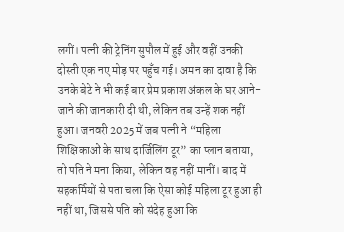लगीं। पत्नी की ट्रेनिंग सुपौल में हुई और वहीं उनकी दोस्ती एक नए मोड़ पर पहुँच गई। अमन का दावा है कि उनके बेटे ने भी कई बार प्रेम प्रकाश अंकल के घर आने-जाने की जानकारी दी थी, लेकिन तब उन्हें शक नहीं हुआ। जनवरी 2025 में जब पत्नी ने “महिला शिक्षिकाओं के साथ दार्जिलिंग टूर” का प्लान बताया, तो पति ने मना किया, लेकिन वह नहीं मानीं। बाद में सहकर्मियों से पता चला कि ऐसा कोई महिला टूर हुआ ही नहीं था, जिससे पति को संदेह हुआ कि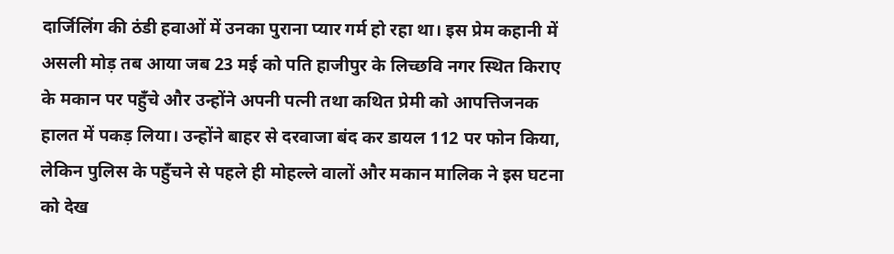दार्जिलिंग की ठंडी हवाओं में उनका पुराना प्यार गर्म हो रहा था। इस प्रेम कहानी में असली मोड़ तब आया जब 23 मई को पति हाजीपुर के लिच्छवि नगर स्थित किराए के मकान पर पहुँचे और उन्होंने अपनी पत्नी तथा कथित प्रेमी को आपत्तिजनक हालत में पकड़ लिया। उन्होंने बाहर से दरवाजा बंद कर डायल 112 पर फोन किया, लेकिन पुलिस के पहुँचने से पहले ही मोहल्ले वालों और मकान मालिक ने इस घटना को देख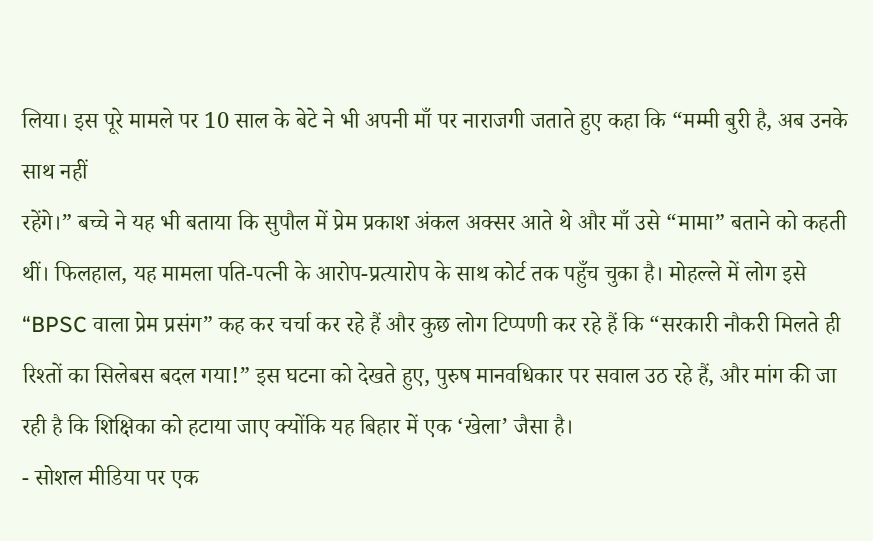लिया। इस पूरे मामले पर 10 साल के बेटे ने भी अपनी माँ पर नाराजगी जताते हुए कहा कि “मम्मी बुरी है, अब उनके साथ नहीं
रहेंगे।” बच्चे ने यह भी बताया कि सुपौल में प्रेम प्रकाश अंकल अक्सर आते थे और माँ उसे “मामा” बताने को कहती थीं। फिलहाल, यह मामला पति-पत्नी के आरोप-प्रत्यारोप के साथ कोर्ट तक पहुँच चुका है। मोहल्ले में लोग इसे “BPSC वाला प्रेम प्रसंग” कह कर चर्चा कर रहे हैं और कुछ लोग टिप्पणी कर रहे हैं कि “सरकारी नौकरी मिलते ही रिश्तों का सिलेबस बदल गया!” इस घटना को देखते हुए, पुरुष मानवधिकार पर सवाल उठ रहे हैं, और मांग की जा रही है कि शिक्षिका को हटाया जाए क्योंकि यह बिहार में एक ‘खेला’ जैसा है।
- सोशल मीडिया पर एक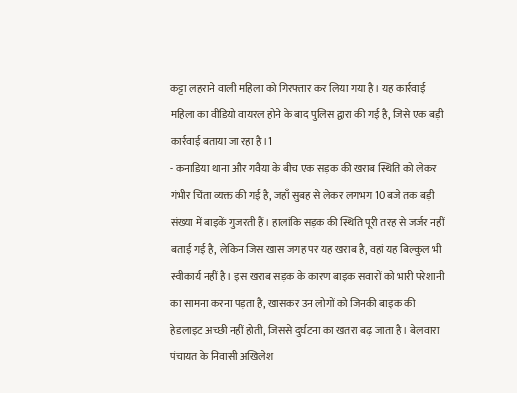कट्टा लहराने वाली महिला को गिरफ्तार कर लिया गया है। यह कार्रवाई महिला का वीडियो वायरल होने के बाद पुलिस द्वारा की गई है, जिसे एक बड़ी कार्रवाई बताया जा रहा है।1
- कनाडिया थाना और गवैया के बीच एक सड़क की खराब स्थिति को लेकर गंभीर चिंता व्यक्त की गई है, जहाँ सुबह से लेकर लगभग 10 बजे तक बड़ी संख्या में बाइकें गुजरती हैं। हालांकि सड़क की स्थिति पूरी तरह से जर्जर नहीं बताई गई है, लेकिन जिस खास जगह पर यह खराब है, वहां यह बिल्कुल भी स्वीकार्य नहीं है। इस खराब सड़क के कारण बाइक सवारों को भारी परेशानी का सामना करना पड़ता है, खासकर उन लोगों को जिनकी बाइक की हेडलाइट अच्छी नहीं होती, जिससे दुर्घटना का खतरा बढ़ जाता है। बेलवारा पंचायत के निवासी अखिलेश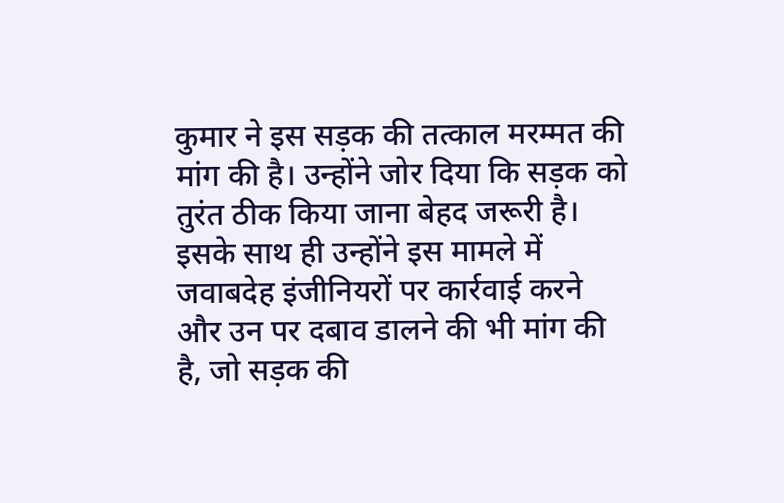कुमार ने इस सड़क की तत्काल मरम्मत की मांग की है। उन्होंने जोर दिया कि सड़क को तुरंत ठीक किया जाना बेहद जरूरी है। इसके साथ ही उन्होंने इस मामले में जवाबदेह इंजीनियरों पर कार्रवाई करने और उन पर दबाव डालने की भी मांग की है, जो सड़क की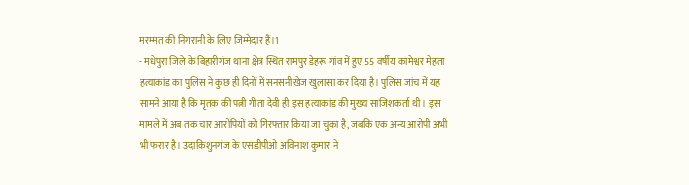मरम्मत की निगरानी के लिए जिम्मेदार हैं।1
- मधेपुरा जिले के बिहारीगंज थाना क्षेत्र स्थित रामपुर डेहरू गांव में हुए 55 वर्षीय कामेश्वर मेहता हत्याकांड का पुलिस ने कुछ ही दिनों में सनसनीखेज खुलासा कर दिया है। पुलिस जांच में यह सामने आया है कि मृतक की पत्नी गीता देवी ही इस हत्याकांड की मुख्य साजिशकर्ता थी। इस मामले में अब तक चार आरोपियों को गिरफ्तार किया जा चुका है, जबकि एक अन्य आरोपी अभी भी फरार है। उदाकिशुनगंज के एसडीपीओ अविनाश कुमार ने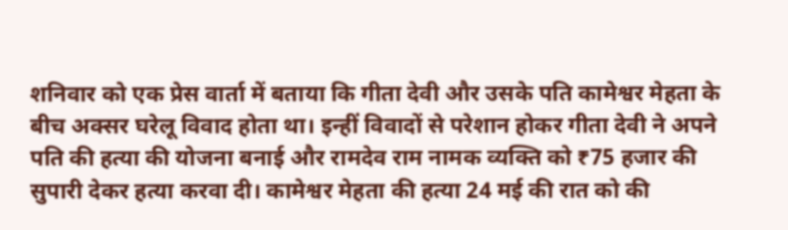शनिवार को एक प्रेस वार्ता में बताया कि गीता देवी और उसके पति कामेश्वर मेहता के बीच अक्सर घरेलू विवाद होता था। इन्हीं विवादों से परेशान होकर गीता देवी ने अपने पति की हत्या की योजना बनाई और रामदेव राम नामक व्यक्ति को ₹75 हजार की सुपारी देकर हत्या करवा दी। कामेश्वर मेहता की हत्या 24 मई की रात को की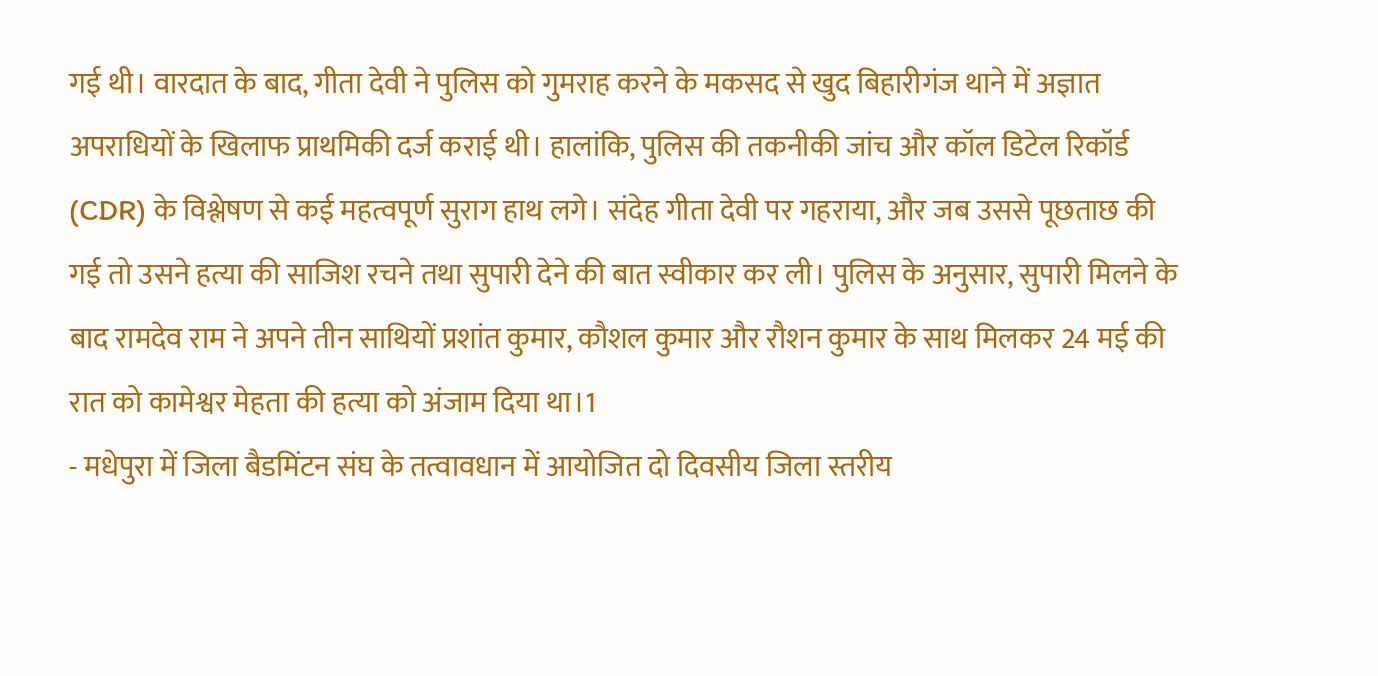गई थी। वारदात के बाद, गीता देवी ने पुलिस को गुमराह करने के मकसद से खुद बिहारीगंज थाने में अज्ञात अपराधियों के खिलाफ प्राथमिकी दर्ज कराई थी। हालांकि, पुलिस की तकनीकी जांच और कॉल डिटेल रिकॉर्ड (CDR) के विश्लेषण से कई महत्वपूर्ण सुराग हाथ लगे। संदेह गीता देवी पर गहराया, और जब उससे पूछताछ की गई तो उसने हत्या की साजिश रचने तथा सुपारी देने की बात स्वीकार कर ली। पुलिस के अनुसार, सुपारी मिलने के बाद रामदेव राम ने अपने तीन साथियों प्रशांत कुमार, कौशल कुमार और रौशन कुमार के साथ मिलकर 24 मई की रात को कामेश्वर मेहता की हत्या को अंजाम दिया था।1
- मधेपुरा में जिला बैडमिंटन संघ के तत्वावधान में आयोजित दो दिवसीय जिला स्तरीय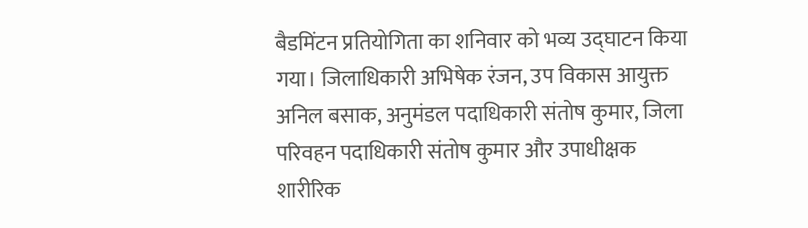बैडमिंटन प्रतियोगिता का शनिवार को भव्य उद्घाटन किया गया। जिलाधिकारी अभिषेक रंजन, उप विकास आयुक्त अनिल बसाक, अनुमंडल पदाधिकारी संतोष कुमार, जिला परिवहन पदाधिकारी संतोष कुमार और उपाधीक्षक शारीरिक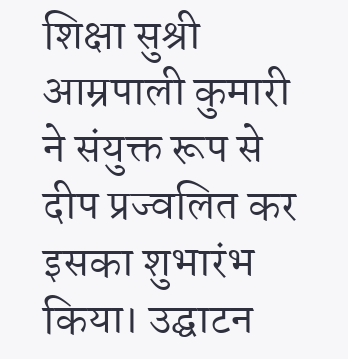शिक्षा सुश्री आम्रपाली कुमारी ने संयुक्त रूप से दीप प्रज्वलित कर इसका शुभारंभ किया। उद्घाटन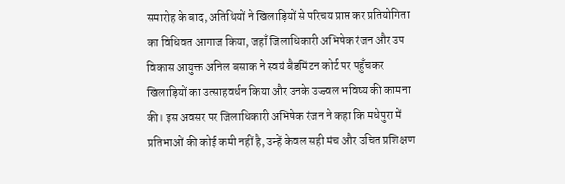समारोह के बाद, अतिथियों ने खिलाड़ियों से परिचय प्राप्त कर प्रतियोगिता का विधिवत आगाज किया, जहाँ जिलाधिकारी अभिषेक रंजन और उप विकास आयुक्त अनिल बसाक ने स्वयं बैडमिंटन कोर्ट पर पहुँचकर खिलाड़ियों का उत्साहवर्धन किया और उनके उज्ज्वल भविष्य की कामना की। इस अवसर पर जिलाधिकारी अभिषेक रंजन ने कहा कि मधेपुरा में प्रतिभाओं की कोई कमी नहीं है, उन्हें केवल सही मंच और उचित प्रशिक्षण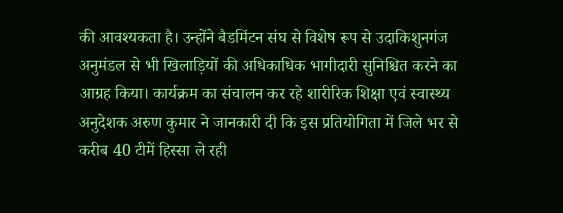की आवश्यकता है। उन्होंने बैडमिंटन संघ से विशेष रूप से उदाकिशुनगंज अनुमंडल से भी खिलाड़ियों की अधिकाधिक भागीदारी सुनिश्चित करने का आग्रह किया। कार्यक्रम का संचालन कर रहे शारीरिक शिक्षा एवं स्वास्थ्य अनुदेशक अरुण कुमार ने जानकारी दी कि इस प्रतियोगिता में जिले भर से करीब 40 टीमें हिस्सा ले रही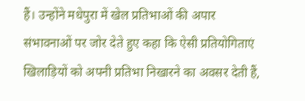हैं। उन्होंने मधेपुरा में खेल प्रतिभाओं की अपार संभावनाओं पर जोर देते हुए कहा कि ऐसी प्रतियोगिताएं खिलाड़ियों को अपनी प्रतिभा निखारने का अवसर देती हैं,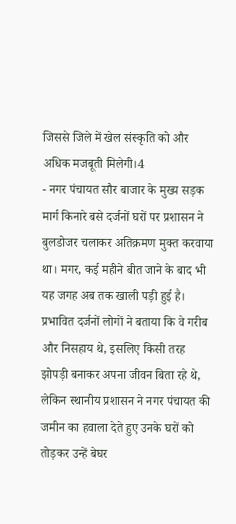जिससे जिले में खेल संस्कृति को और अधिक मजबूती मिलेगी।4
- नगर पंचायत सौर बाजार के मुख्य सड़क मार्ग किनारे बसे दर्जनों घरों पर प्रशासन ने बुलडोजर चलाकर अतिक्रमण मुक्त करवाया था। मगर, कई महीने बीत जाने के बाद भी यह जगह अब तक खाली पड़ी हुई है। प्रभावित दर्जनों लोगों ने बताया कि वे गरीब और निसहाय थे, इसलिए किसी तरह झोपड़ी बनाकर अपना जीवन बिता रहे थे, लेकिन स्थानीय प्रशासन ने नगर पंचायत की जमीन का हवाला देते हुए उनके घरों को तोड़कर उन्हें बेघर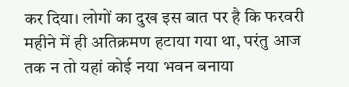कर दिया। लोगों का दुख इस बात पर है कि फरवरी महीने में ही अतिक्रमण हटाया गया था, परंतु आज तक न तो यहां कोई नया भवन बनाया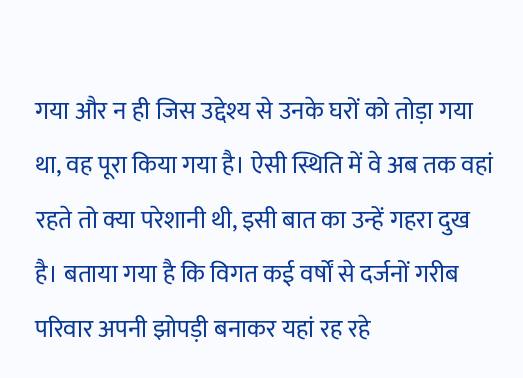गया और न ही जिस उद्देश्य से उनके घरों को तोड़ा गया था, वह पूरा किया गया है। ऐसी स्थिति में वे अब तक वहां रहते तो क्या परेशानी थी, इसी बात का उन्हें गहरा दुख है। बताया गया है कि विगत कई वर्षों से दर्जनों गरीब परिवार अपनी झोपड़ी बनाकर यहां रह रहे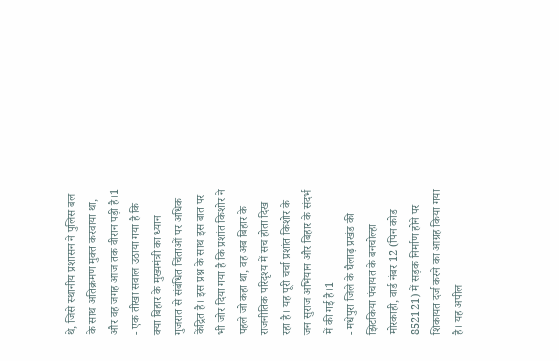थे, जिसे स्थानीय प्रशासन ने पुलिस बल के साथ अतिक्रमण मुक्त करवाया था, और वह जगह आज तक वीरान पड़ी है।1
- एक तीखा सवाल उठाया गया है कि क्या बिहार के मुख्यमंत्री का ध्यान गुजरात से संबंधित चिंताओं पर अधिक केंद्रित है। इस प्रश्न के साथ इस बात पर भी जोर दिया गया है कि प्रशांत किशोर ने पहले जो कहा था, वह अब बिहार के राजनीतिक परिदृश्य में सच होता दिख रहा है। यह पूरी चर्चा प्रशांत किशोर के जन सुराज अभियान और बिहार के संदर्भ में की गई है।1
- मधेपुरा जिले के घैलाढ़ प्रखंड की झिटकिया पंचायत के बनचोल्हा मोरकाही, वार्ड नंबर 12 (पिन कोड 852121) में सड़क निर्माण होने पर शिकायत दर्ज करने का आग्रह किया गया है। यह अपील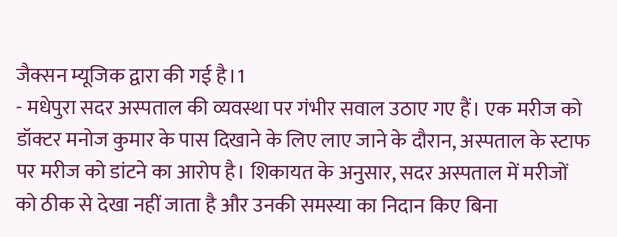जैक्सन म्यूजिक द्वारा की गई है।1
- मधेपुरा सदर अस्पताल की व्यवस्था पर गंभीर सवाल उठाए गए हैं। एक मरीज को डॉक्टर मनोज कुमार के पास दिखाने के लिए लाए जाने के दौरान, अस्पताल के स्टाफ पर मरीज को डांटने का आरोप है। शिकायत के अनुसार, सदर अस्पताल में मरीजों को ठीक से देखा नहीं जाता है और उनकी समस्या का निदान किए बिना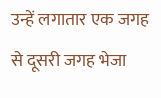उन्हें लगातार एक जगह से दूसरी जगह भेजा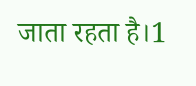जाता रहता है।1